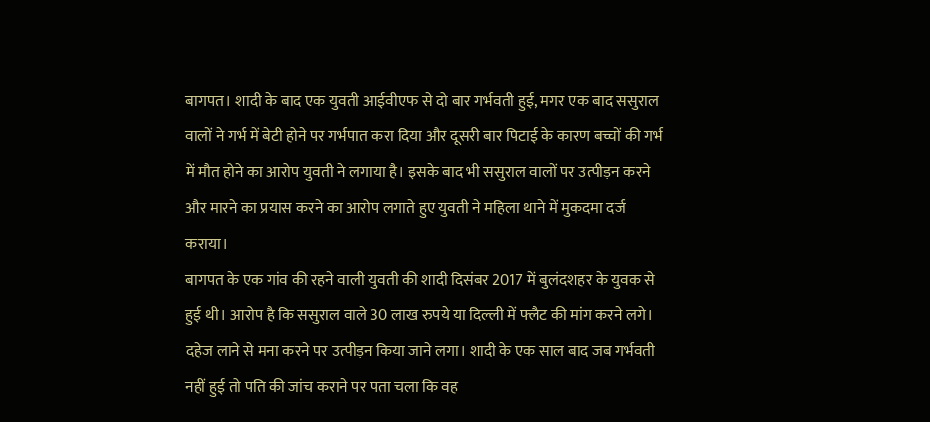बागपत। शादी के बाद एक युवती आईवीएफ से दो बार गर्भवती हुई, मगर एक बाद ससुराल वालों ने गर्भ में बेटी होने पर गर्भपात करा दिया और दूसरी बार पिटाई के कारण बच्चों की गर्भ में मौत होने का आरोप युवती ने लगाया है। इसके बाद भी ससुराल वालों पर उत्पीड़न करने और मारने का प्रयास करने का आरोप लगाते हुए युवती ने महिला थाने में मुकदमा दर्ज कराया।
बागपत के एक गांव की रहने वाली युवती की शादी दिसंबर 2017 में बुलंदशहर के युवक से हुई थी। आरोप है कि ससुराल वाले 30 लाख रुपये या दिल्ली में फ्लैट की मांग करने लगे। दहेज लाने से मना करने पर उत्पीड़न किया जाने लगा। शादी के एक साल बाद जब गर्भवती नहीं हुई तो पति की जांच कराने पर पता चला कि वह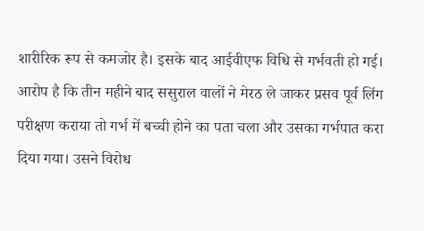शारीरिक रूप से कमजोर है। इसके बाद आईवीएफ विधि से गर्भवती हो गई। आरोप है कि तीन महीने बाद ससुराल वालों ने मेरठ ले जाकर प्रसव पूर्व लिंग परीक्षण कराया तो गर्भ में बच्ची होने का पता चला और उसका गर्भपात करा दिया गया। उसने विरोध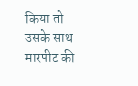किया तो उसके साथ मारपीट की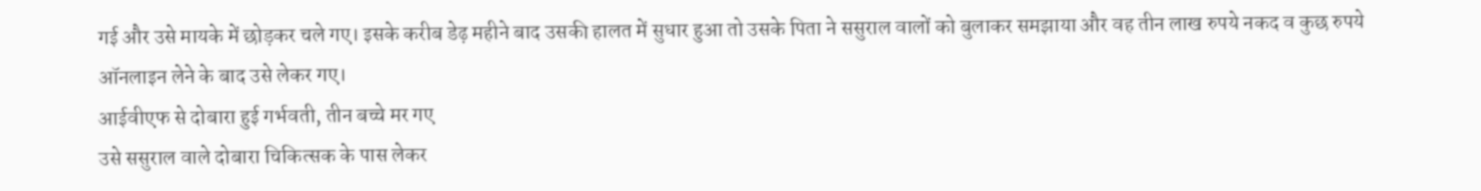गई और उसे मायके में छोड़कर चले गए। इसके करीब डेढ़ महीने बाद उसकी हालत में सुधार हुआ तो उसके पिता ने ससुराल वालों को बुलाकर समझाया और वह तीन लाख रुपये नकद व कुछ रुपये ऑनलाइन लेने के बाद उसे लेकर गए।
आईवीएफ से दोबारा हुई गर्भवती, तीन बच्चे मर गए
उसे ससुराल वाले दोबारा चिकित्सक के पास लेकर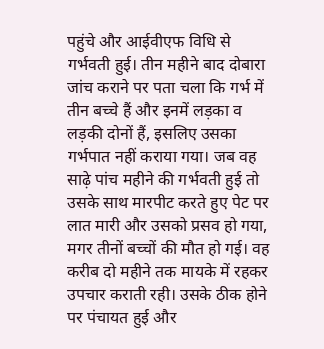पहुंचे और आईवीएफ विधि से गर्भवती हुई। तीन महीने बाद दोबारा जांच कराने पर पता चला कि गर्भ में तीन बच्चे हैं और इनमें लड़का व लड़की दोनों हैं, इसलिए उसका गर्भपात नहीं कराया गया। जब वह साढ़े पांच महीने की गर्भवती हुई तो उसके साथ मारपीट करते हुए पेट पर लात मारी और उसको प्रसव हो गया, मगर तीनों बच्चों की मौत हो गई। वह करीब दो महीने तक मायके में रहकर उपचार कराती रही। उसके ठीक होने पर पंचायत हुई और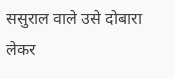ससुराल वाले उसे दोबारा लेकर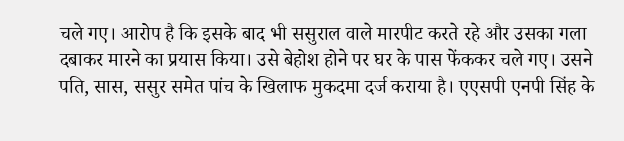चले गए। आरोप है कि इसके बाद भी ससुराल वाले मारपीट करते रहे और उसका गला दबाकर मारने का प्रयास किया। उसे बेहोश होने पर घर के पास फेंककर चले गए। उसने पति, सास, ससुर समेत पांच के खिलाफ मुकदमा दर्ज कराया है। एएसपी एनपी सिंह के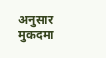अनुसार मुकदमा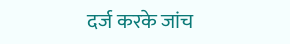दर्ज करके जांच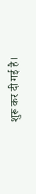शुरू कर दी गई है।